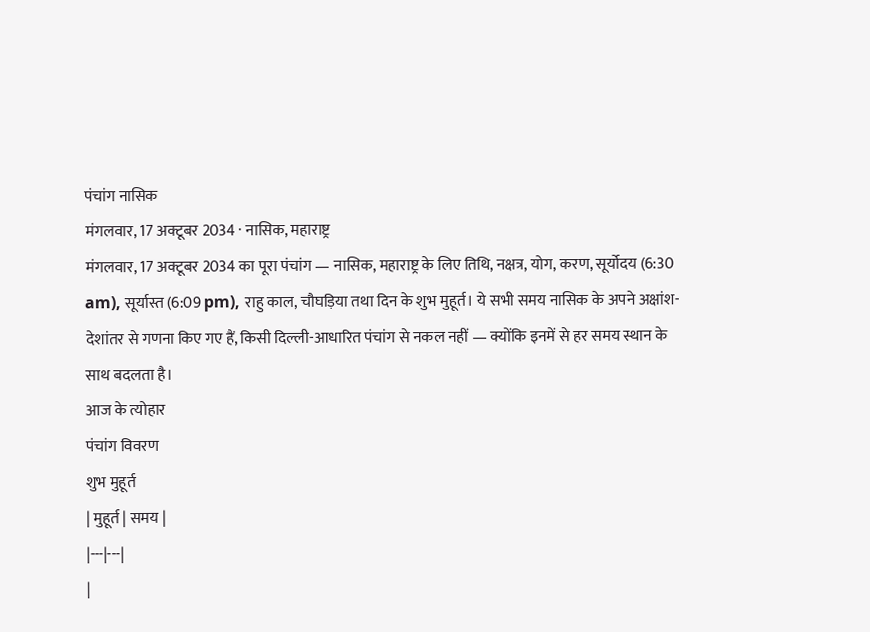पंचांग नासिक
मंगलवार, 17 अक्टूबर 2034 · नासिक, महाराष्ट्र
मंगलवार, 17 अक्टूबर 2034 का पूरा पंचांग — नासिक, महाराष्ट्र के लिए तिथि, नक्षत्र, योग, करण, सूर्योदय (6:30 am), सूर्यास्त (6:09 pm), राहु काल, चौघड़िया तथा दिन के शुभ मुहूर्त। ये सभी समय नासिक के अपने अक्षांश-देशांतर से गणना किए गए हैं, किसी दिल्ली-आधारित पंचांग से नकल नहीं — क्योंकि इनमें से हर समय स्थान के साथ बदलता है।
आज के त्योहार
पंचांग विवरण
शुभ मुहूर्त
| मुहूर्त | समय |
|---|---|
|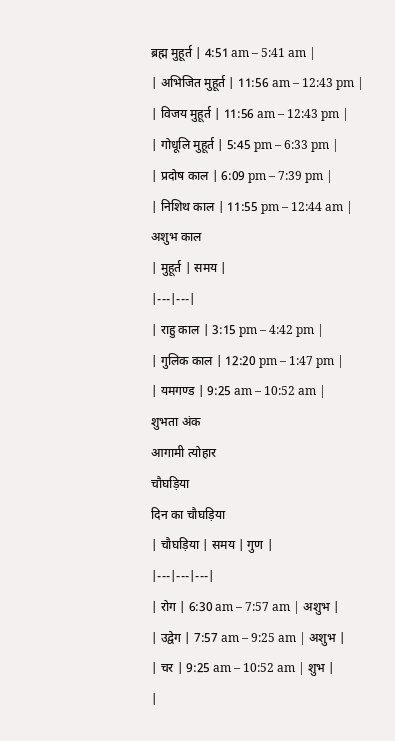ब्रह्म मुहूर्त | 4:51 am – 5:41 am |
| अभिजित मुहूर्त | 11:56 am – 12:43 pm |
| विजय मुहूर्त | 11:56 am – 12:43 pm |
| गोधूलि मुहूर्त | 5:45 pm – 6:33 pm |
| प्रदोष काल | 6:09 pm – 7:39 pm |
| निशिथ काल | 11:55 pm – 12:44 am |
अशुभ काल
| मुहूर्त | समय |
|---|---|
| राहु काल | 3:15 pm – 4:42 pm |
| गुलिक काल | 12:20 pm – 1:47 pm |
| यमगण्ड | 9:25 am – 10:52 am |
शुभता अंक
आगामी त्योहार
चौघड़िया
दिन का चौघड़िया
| चौघड़िया | समय | गुण |
|---|---|---|
| रोग | 6:30 am – 7:57 am | अशुभ |
| उद्वेग | 7:57 am – 9:25 am | अशुभ |
| चर | 9:25 am – 10:52 am | शुभ |
|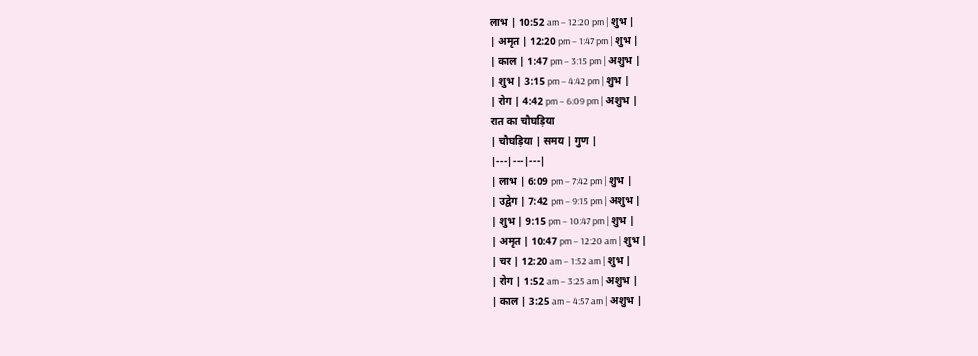लाभ | 10:52 am – 12:20 pm | शुभ |
| अमृत | 12:20 pm – 1:47 pm | शुभ |
| काल | 1:47 pm – 3:15 pm | अशुभ |
| शुभ | 3:15 pm – 4:42 pm | शुभ |
| रोग | 4:42 pm – 6:09 pm | अशुभ |
रात का चौघड़िया
| चौघड़िया | समय | गुण |
|---|---|---|
| लाभ | 6:09 pm – 7:42 pm | शुभ |
| उद्वेग | 7:42 pm – 9:15 pm | अशुभ |
| शुभ | 9:15 pm – 10:47 pm | शुभ |
| अमृत | 10:47 pm – 12:20 am | शुभ |
| चर | 12:20 am – 1:52 am | शुभ |
| रोग | 1:52 am – 3:25 am | अशुभ |
| काल | 3:25 am – 4:57 am | अशुभ |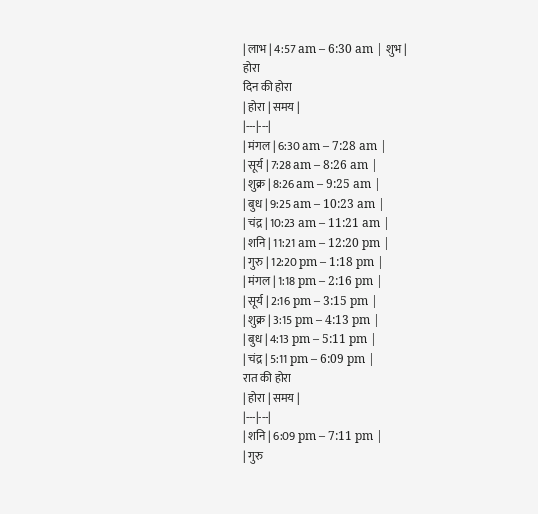| लाभ | 4:57 am – 6:30 am | शुभ |
होरा
दिन की होरा
| होरा | समय |
|---|---|
| मंगल | 6:30 am – 7:28 am |
| सूर्य | 7:28 am – 8:26 am |
| शुक्र | 8:26 am – 9:25 am |
| बुध | 9:25 am – 10:23 am |
| चंद्र | 10:23 am – 11:21 am |
| शनि | 11:21 am – 12:20 pm |
| गुरु | 12:20 pm – 1:18 pm |
| मंगल | 1:18 pm – 2:16 pm |
| सूर्य | 2:16 pm – 3:15 pm |
| शुक्र | 3:15 pm – 4:13 pm |
| बुध | 4:13 pm – 5:11 pm |
| चंद्र | 5:11 pm – 6:09 pm |
रात की होरा
| होरा | समय |
|---|---|
| शनि | 6:09 pm – 7:11 pm |
| गुरु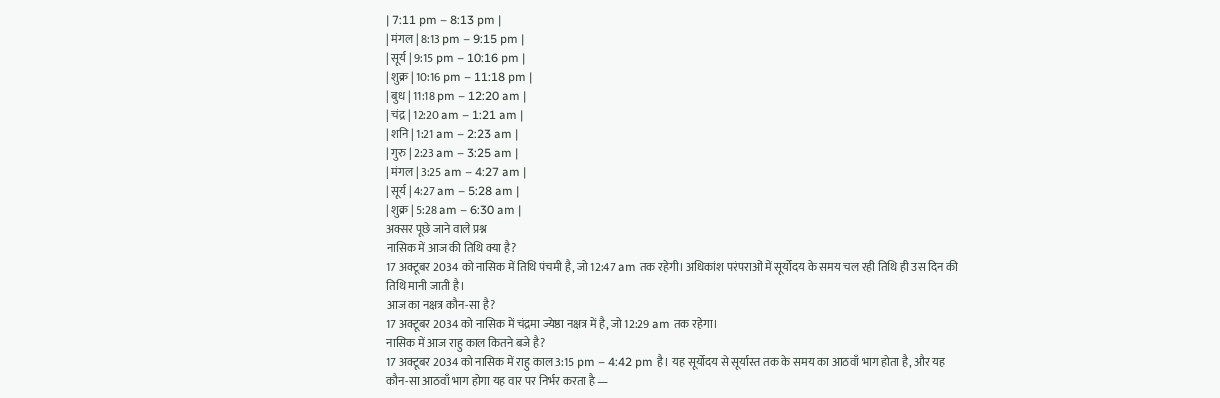| 7:11 pm – 8:13 pm |
| मंगल | 8:13 pm – 9:15 pm |
| सूर्य | 9:15 pm – 10:16 pm |
| शुक्र | 10:16 pm – 11:18 pm |
| बुध | 11:18 pm – 12:20 am |
| चंद्र | 12:20 am – 1:21 am |
| शनि | 1:21 am – 2:23 am |
| गुरु | 2:23 am – 3:25 am |
| मंगल | 3:25 am – 4:27 am |
| सूर्य | 4:27 am – 5:28 am |
| शुक्र | 5:28 am – 6:30 am |
अक्सर पूछे जाने वाले प्रश्न
नासिक में आज की तिथि क्या है?
17 अक्टूबर 2034 को नासिक में तिथि पंचमी है, जो 12:47 am तक रहेगी। अधिकांश परंपराओं में सूर्योदय के समय चल रही तिथि ही उस दिन की तिथि मानी जाती है।
आज का नक्षत्र कौन-सा है?
17 अक्टूबर 2034 को नासिक में चंद्रमा ज्येष्ठा नक्षत्र में है, जो 12:29 am तक रहेगा।
नासिक में आज राहु काल कितने बजे है?
17 अक्टूबर 2034 को नासिक में राहु काल 3:15 pm – 4:42 pm है। यह सूर्योदय से सूर्यास्त तक के समय का आठवाँ भाग होता है, और यह कौन-सा आठवाँ भाग होगा यह वार पर निर्भर करता है —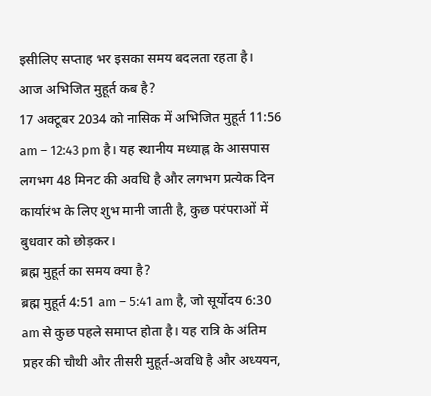इसीलिए सप्ताह भर इसका समय बदलता रहता है।
आज अभिजित मुहूर्त कब है?
17 अक्टूबर 2034 को नासिक में अभिजित मुहूर्त 11:56 am – 12:43 pm है। यह स्थानीय मध्याह्न के आसपास लगभग 48 मिनट की अवधि है और लगभग प्रत्येक दिन कार्यारंभ के लिए शुभ मानी जाती है, कुछ परंपराओं में बुधवार को छोड़कर।
ब्रह्म मुहूर्त का समय क्या है?
ब्रह्म मुहूर्त 4:51 am – 5:41 am है, जो सूर्योदय 6:30 am से कुछ पहले समाप्त होता है। यह रात्रि के अंतिम प्रहर की चौथी और तीसरी मुहूर्त-अवधि है और अध्ययन,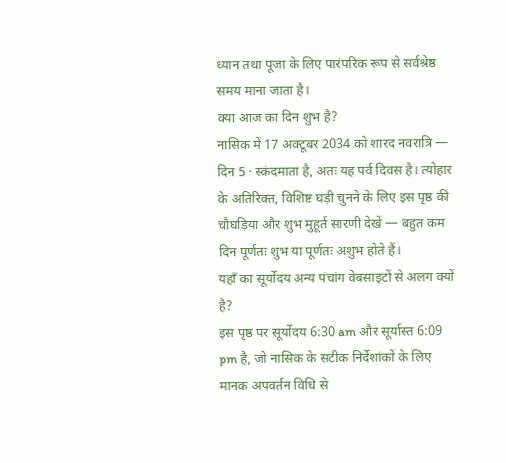ध्यान तथा पूजा के लिए पारंपरिक रूप से सर्वश्रेष्ठ समय माना जाता है।
क्या आज का दिन शुभ है?
नासिक में 17 अक्टूबर 2034 को शारद नवरात्रि — दिन 5 · स्कंदमाता है, अतः यह पर्व दिवस है। त्योहार के अतिरिक्त, विशिष्ट घड़ी चुनने के लिए इस पृष्ठ की चौघड़िया और शुभ मुहूर्त सारणी देखें — बहुत कम दिन पूर्णतः शुभ या पूर्णतः अशुभ होते हैं।
यहाँ का सूर्योदय अन्य पंचांग वेबसाइटों से अलग क्यों है?
इस पृष्ठ पर सूर्योदय 6:30 am और सूर्यास्त 6:09 pm है, जो नासिक के सटीक निर्देशांकों के लिए मानक अपवर्तन विधि से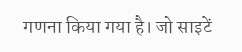गणना किया गया है। जो साइटें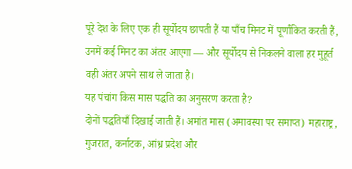पूरे देश के लिए एक ही सूर्योदय छापती हैं या पाँच मिनट में पूर्णांकित करती हैं, उनमें कई मिनट का अंतर आएगा — और सूर्योदय से निकलने वाला हर मुहूर्त वही अंतर अपने साथ ले जाता है।
यह पंचांग किस मास पद्धति का अनुसरण करता है?
दोनों पद्धतियाँ दिखाई जाती हैं। अमांत मास (अमावस्या पर समाप्त) महाराष्ट्र, गुजरात, कर्नाटक, आंध्र प्रदेश और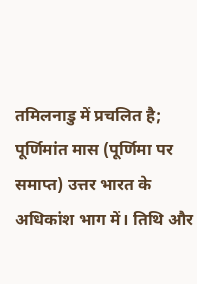तमिलनाडु में प्रचलित है; पूर्णिमांत मास (पूर्णिमा पर समाप्त) उत्तर भारत के अधिकांश भाग में। तिथि और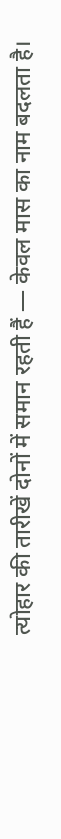त्योहार की तारीखें दोनों में समान रहती हैं — केवल मास का नाम बदलता है।